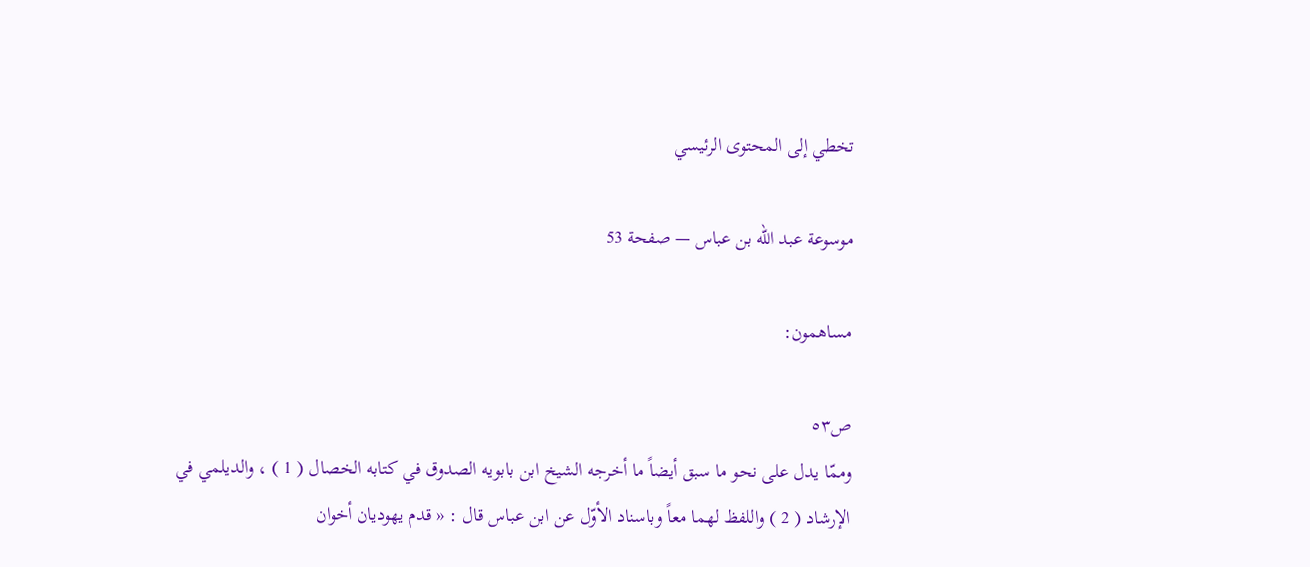تخطي إلى المحتوى الرئيسي

موسوعة عبد الله بن عباس — صفحة 53

مساهمون:

ص٥٣
وممّا يدل على نحو ما سبق أيضاً ما أخرجه الشيخ ابن بابويه الصدوق في كتابه الخصال ( 1 ) ، والديلمي في الإرشاد ( 2 ) واللفظ لهما معاً وباسناد الأوّل عن ابن عباس قال : « قدم يهوديان أخوان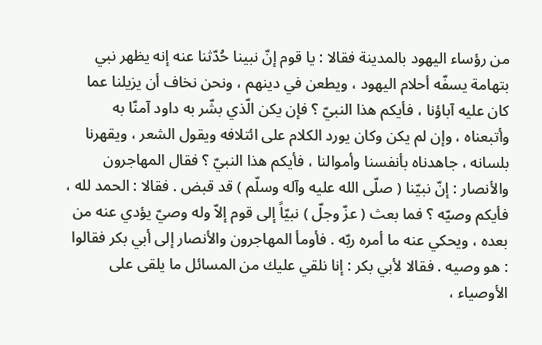من رؤساء اليهود بالمدينة فقالا : يا قوم إنّ نبينا حُدّثنا عنه إنه يظهر نبي بتهامة يسفّه أحلام اليهود ، ويطعن في دينهم ، ونحن نخاف أن يزيلنا عما كان عليه آباؤنا ، فأيكم هذا النبيّ ؟ فإن يكن الّذي بشّر به داود آمنّا به وأتبعناه ، وإن لم يكن وكان يورد الكلام على ائتلافه ويقول الشعر ، ويقهرنا بلسانه ، جاهدناه بأنفسنا وأموالنا ، فأيكم هذا النبيّ ؟ فقال المهاجرون والأنصار : إنّ نبيّنا ( صلّى الله عليه وآله وسلّم ) قد قبض . فقالا : الحمد لله ، فأيكم وصيّه ؟ فما بعث ( عزّ وجلّ ) نبيّاً إلى قوم إلاّ وله وصيّ يؤدي عنه من بعده ، ويحكي عنه ما أمره ربّه . فأومأ المهاجرون والأنصار إلى أبي بكر فقالوا : هو وصيه . فقالا لأبي بكر : إنا نلقي عليك من المسائل ما يلقى على الأوصياء ،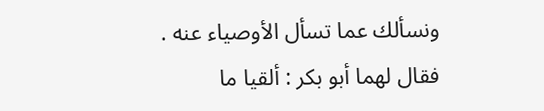ونسألك عما تسأل الأوصياء عنه . فقال لهما أبو بكر : ألقيا ما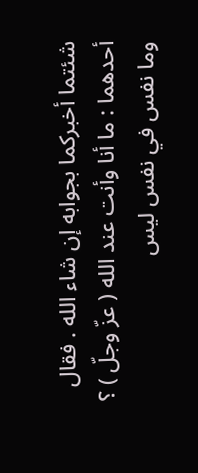شئتما أخبركما بجوابه إن شاء الله . فقال أحدهما : ما أنا وأنت عند الله ( عزّ وجلّ ) ؟ وما نفس في نفس ليس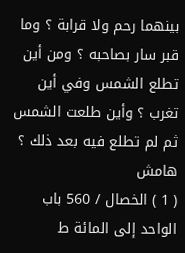بينهما رحم ولا قرابة ؟ وما قبر سار بصاحبه ؟ ومن أين تطلع الشمس وفي أين تغرب ؟ وأين طلعت الشمس ثم لم تطلع فيه بعد ذلك ؟
هامش
( 1 ) الخصال / 560 باب الواحد إلى المائة ط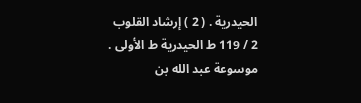الحيدرية . ( 2 ) إرشاد القلوب 2 / 119 ط الحيدرية ط الأولى .
موسوعة عبد الله بن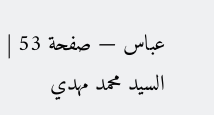عباس — صفحة 53 | السيد محمد مهدي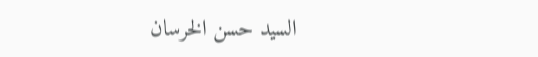السيد حسن الخرسان